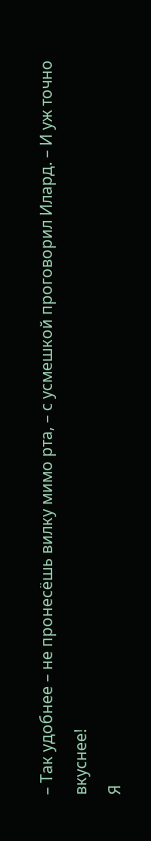– Так удобнее – не пронесёшь вилку мимо рта, – с усмешкой проговорил Илард. – И уж точно вкуснее!
Я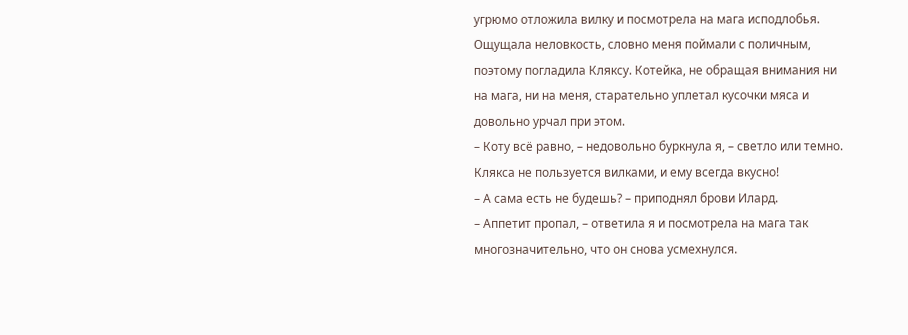угрюмо отложила вилку и посмотрела на мага исподлобья. Ощущала неловкость, словно меня поймали с поличным, поэтому погладила Кляксу. Котейка, не обращая внимания ни на мага, ни на меня, старательно уплетал кусочки мяса и довольно урчал при этом.
– Коту всё равно, – недовольно буркнула я, – светло или темно. Клякса не пользуется вилками, и ему всегда вкусно!
– А сама есть не будешь? – приподнял брови Илард.
– Аппетит пропал, – ответила я и посмотрела на мага так многозначительно, что он снова усмехнулся.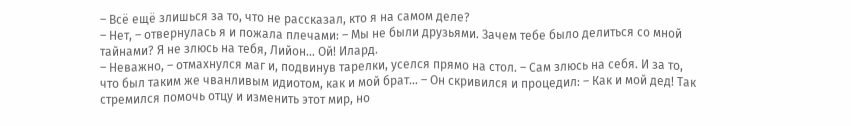– Всё ещё злишься за то, что не рассказал, кто я на самом деле?
– Нет, – отвернулась я и пожала плечами: – Мы не были друзьями. Зачем тебе было делиться со мной тайнами? Я не злюсь на тебя, Лийон… Ой! Илард.
– Неважно, – отмахнулся маг и, подвинув тарелки, уселся прямо на стол. – Сам злюсь на себя. И за то, что был таким же чванливым идиотом, как и мой брат… – Он скривился и процедил: – Как и мой дед! Так стремился помочь отцу и изменить этот мир, но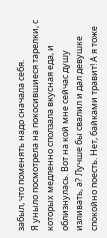забыл, что поменять надо сначала себя.
Я уныло посмотрела на покосившиеся тарелки, с которых медленно сползала вкусная еда, и облизнулась. Вот на кой мне сейчас душу изливать, а? Лучше бы свалил и дал девушке спокойно поесть. Нет, байками травит! А я тоже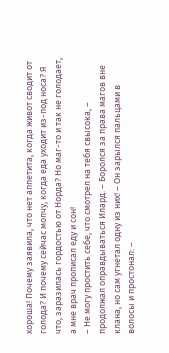хороша! Почему заявила, что нет аппетита, когда живот сводит от голода? И почему сейчас молчу, когда еда уходит из-под носа? Я что, заразилась гордостью от Норда? Но маг-то и так не голодает, а мне врач прописал еду и сон!
– Не могу простить себе, что смотрел на тебя свысока, – продолжал оправдываться Илард. – Боролся за права магов вне клана, но сам угнетал одну из них! – Он зарылся пальцами в волосы и простонал: –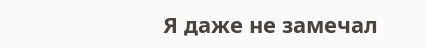Я даже не замечал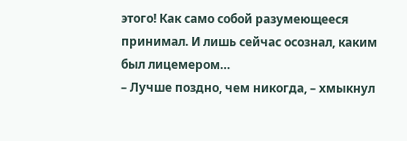этого! Как само собой разумеющееся принимал. И лишь сейчас осознал, каким был лицемером…
– Лучше поздно, чем никогда, – хмыкнул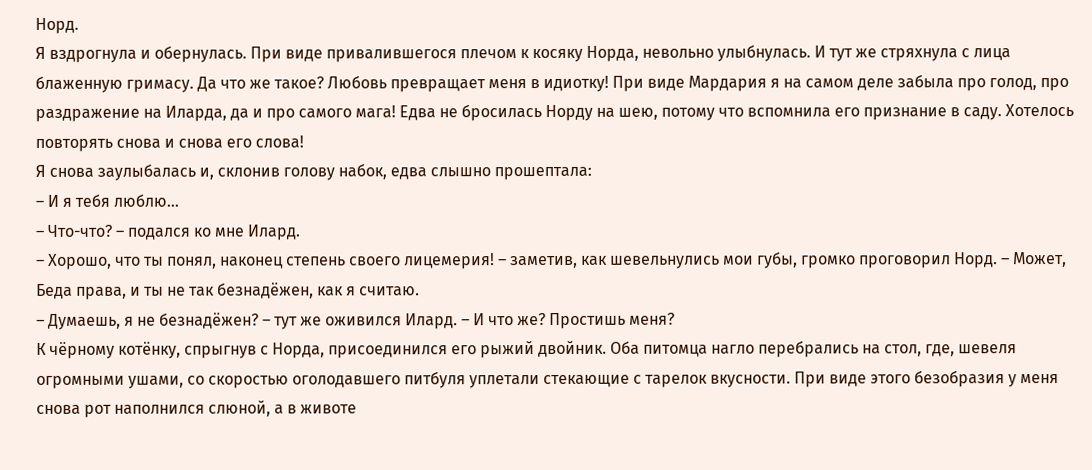Норд.
Я вздрогнула и обернулась. При виде привалившегося плечом к косяку Норда, невольно улыбнулась. И тут же стряхнула с лица блаженную гримасу. Да что же такое? Любовь превращает меня в идиотку! При виде Мардария я на самом деле забыла про голод, про раздражение на Иларда, да и про самого мага! Едва не бросилась Норду на шею, потому что вспомнила его признание в саду. Хотелось повторять снова и снова его слова!
Я снова заулыбалась и, склонив голову набок, едва слышно прошептала:
– И я тебя люблю…
– Что-что? – подался ко мне Илард.
– Хорошо, что ты понял, наконец степень своего лицемерия! – заметив, как шевельнулись мои губы, громко проговорил Норд. – Может, Беда права, и ты не так безнадёжен, как я считаю.
– Думаешь, я не безнадёжен? – тут же оживился Илард. – И что же? Простишь меня?
К чёрному котёнку, спрыгнув с Норда, присоединился его рыжий двойник. Оба питомца нагло перебрались на стол, где, шевеля огромными ушами, со скоростью оголодавшего питбуля уплетали стекающие с тарелок вкусности. При виде этого безобразия у меня снова рот наполнился слюной, а в животе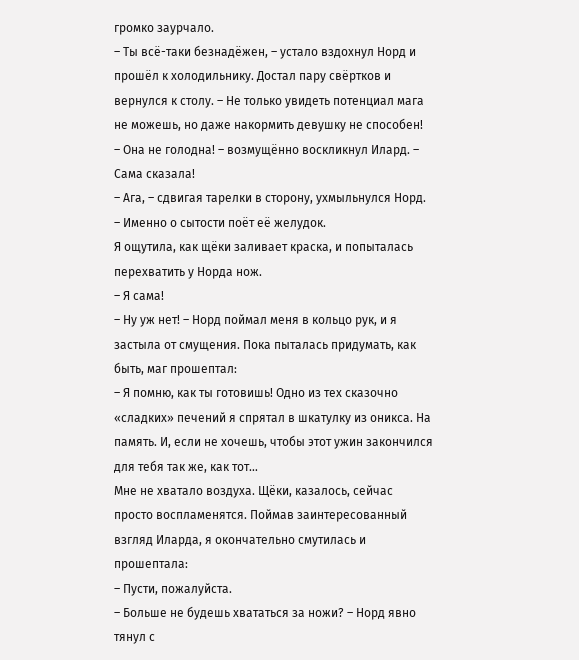громко заурчало.
– Ты всё-таки безнадёжен, – устало вздохнул Норд и прошёл к холодильнику. Достал пару свёртков и вернулся к столу. – Не только увидеть потенциал мага не можешь, но даже накормить девушку не способен!
– Она не голодна! – возмущённо воскликнул Илард. – Сама сказала!
– Ага, – сдвигая тарелки в сторону, ухмыльнулся Норд. – Именно о сытости поёт её желудок.
Я ощутила, как щёки заливает краска, и попыталась перехватить у Норда нож.
– Я сама!
– Ну уж нет! – Норд поймал меня в кольцо рук, и я застыла от смущения. Пока пыталась придумать, как быть, маг прошептал:
– Я помню, как ты готовишь! Одно из тех сказочно «сладких» печений я спрятал в шкатулку из оникса. На память. И, если не хочешь, чтобы этот ужин закончился для тебя так же, как тот…
Мне не хватало воздуха. Щёки, казалось, сейчас просто воспламенятся. Поймав заинтересованный взгляд Иларда, я окончательно смутилась и прошептала:
– Пусти, пожалуйста.
– Больше не будешь хвататься за ножи? – Норд явно тянул с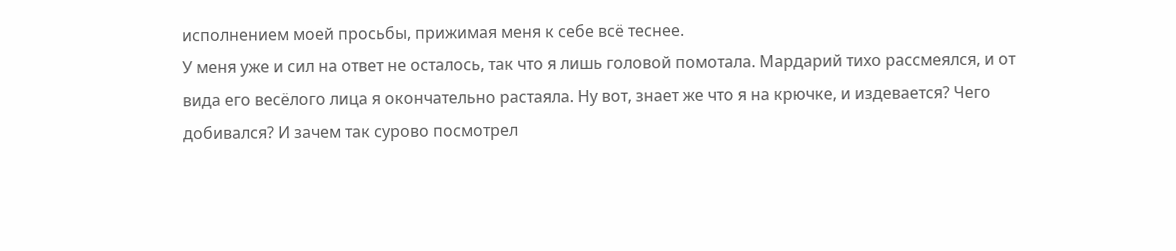исполнением моей просьбы, прижимая меня к себе всё теснее.
У меня уже и сил на ответ не осталось, так что я лишь головой помотала. Мардарий тихо рассмеялся, и от вида его весёлого лица я окончательно растаяла. Ну вот, знает же что я на крючке, и издевается? Чего добивался? И зачем так сурово посмотрел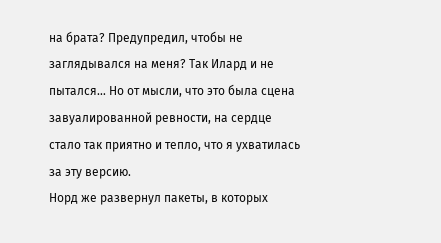на брата? Предупредил, чтобы не заглядывался на меня? Так Илард и не пытался… Но от мысли, что это была сцена завуалированной ревности, на сердце стало так приятно и тепло, что я ухватилась за эту версию.
Норд же развернул пакеты, в которых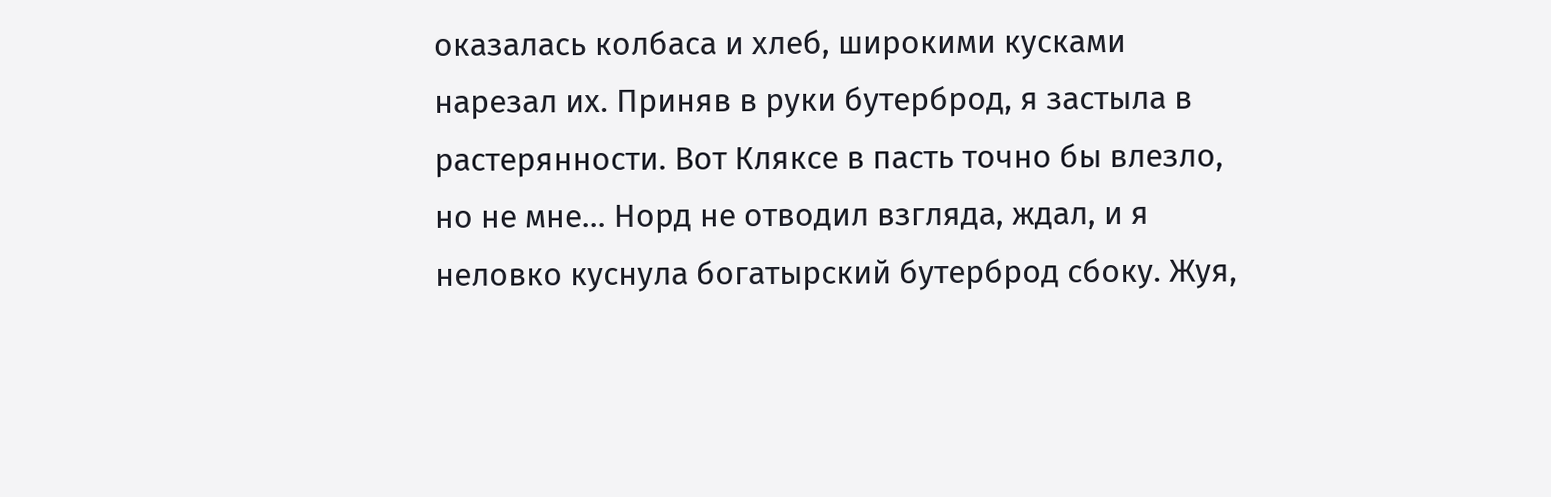оказалась колбаса и хлеб, широкими кусками нарезал их. Приняв в руки бутерброд, я застыла в растерянности. Вот Кляксе в пасть точно бы влезло, но не мне… Норд не отводил взгляда, ждал, и я неловко куснула богатырский бутерброд сбоку. Жуя,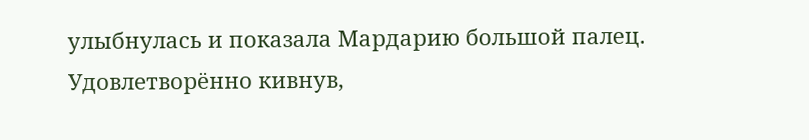улыбнулась и показала Мардарию большой палец. Удовлетворённо кивнув,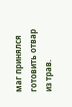маг принялся готовить отвар из трав.